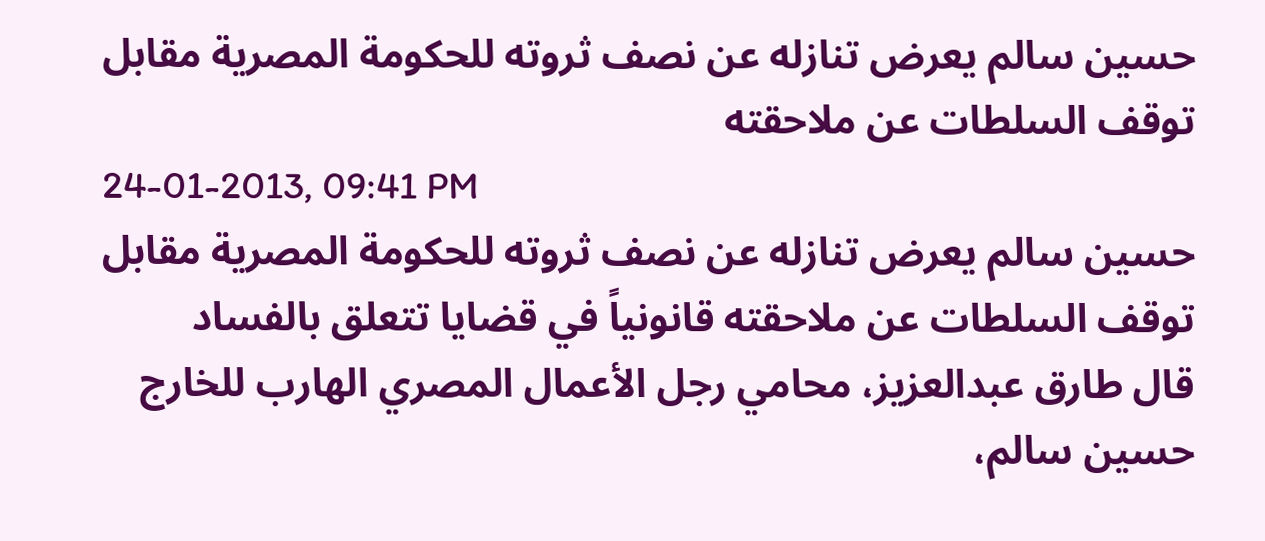حسين سالم يعرض تنازله عن نصف ثروته للحكومة المصرية مقابل توقف السلطات عن ملاحقته
24-01-2013, 09:41 PM
حسين سالم يعرض تنازله عن نصف ثروته للحكومة المصرية مقابل توقف السلطات عن ملاحقته قانونياً في قضايا تتعلق بالفساد
قال طارق عبدالعزيز، محامي رجل الأعمال المصري الهارب للخارج حسين سالم،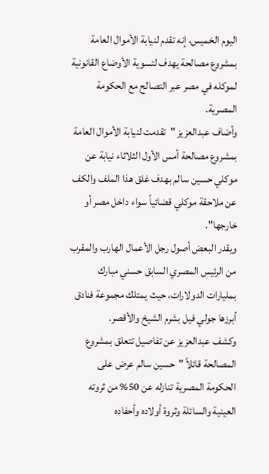اليوم الخميس، إنه تقدم لنيابة الأموال العامة بمشروع مصالحة يهدف لتسوية الأوضاع القانونية لموكله في مصر عبر التصالح مع الحكومة المصرية.
وأضاف عبدالعزيز "تقدمت لنيابة الأموال العامة بمشروع مصالحة أمس الأول الثلاثاء نيابة عن موكلي حسين سالم بهدف غلق هذا الملف والكف عن ملاحقة موكلي قضائياً سواء داخل مصر أو خارجها".
ويقدر البعض أصول رجل الأعمال الهارب والمقرب من الرئيس المصري السابق حسني مبارك بمليارات الدولارات، حيث يمتلك مجموعة فنادق أبرزها جولي فيل بشرم الشيخ والأقصر.
وكشف عبدالعزيز عن تفاصيل تتعلق بمشروع المصالحة قائلاً "حسين سالم عرض على الحكومة المصرية تنازله عن 50% من ثروته العينية والسائلة وثروة أولاده وأحفاده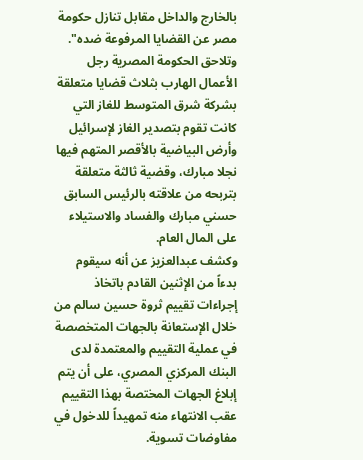بالخارج والداخل مقابل تنازل حكومة مصر عن القضايا المرفوعة ضده".
وتلاحق الحكومة المصرية رجل الأعمال الهارب بثلاث قضايا متعلقة بشركة شرق المتوسط للغاز التي كانت تقوم بتصدير الغاز لإسرائيل وأرض البياضية بالأقصر المتهم فيها نجلا مبارك، وقضية ثالثة متعلقة بتربحه من علاقته بالرئيس السابق حسني مبارك والفساد والاستيلاء على المال العام.
وكشف عبدالعزيز عن أنه سيقوم بدءاً من الإثنين القادم باتخاذ إجراءات تقييم ثروة حسين سالم من خلال الإستعانة بالجهات المتخصصة في عملية التقييم والمعتمدة لدى البنك المركزي المصري، على أن يتم إبلاغ الجهات المختصة بهذا التقييم عقب الانتهاء منه تمهيداً للدخول في مفاوضات تسوية.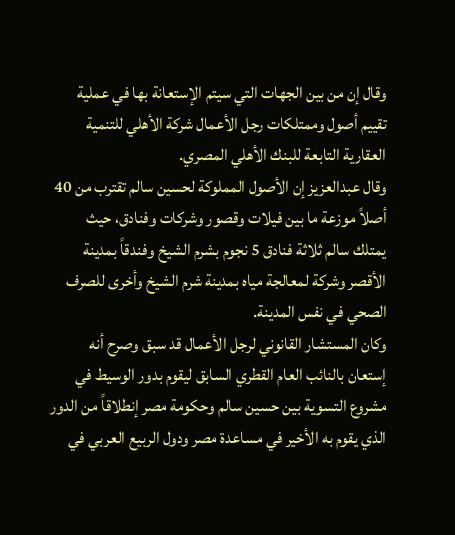وقال إن من بين الجهات التي سيتم الإستعانة بها في عملية تقييم أصول وممتلكات رجل الأعمال شركة الأهلي للتنمية العقارية التابعة للبنك الأهلي المصري.
وقال عبدالعزيز إن الأصول المملوكة لحسين سالم تقترب من 40 أصلاً موزعة ما بين فيلات وقصور وشركات وفنادق، حيث يمتلك سالم ثلاثة فنادق 5 نجوم بشرم الشيخ وفندقاً بمدينة الأقصر وشركة لمعالجة مياه بمدينة شرم الشيخ وأخرى للصرف الصحي في نفس المدينة.
وكان المستشار القانوني لرجل الأعمال قد سبق وصرح أنه إستعان بالنائب العام القطري السابق ليقوم بدور الوسيط في مشروع التسوية بين حسين سالم وحكومة مصر إنطلاقاً من الدور الذي يقوم به الأخير في مساعدة مصر ودول الربيع العربي في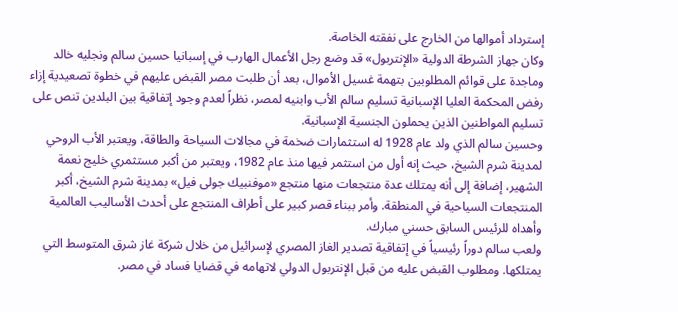إسترداد أموالها من الخارج على نفقته الخاصة.
وكان جهاز الشرطة الدولية «الإنتربول» قد وضع رجل الأعمال الهارب في إسبانيا حسين سالم ونجليه خالد وماجدة على قوائم المطلوبين بتهمة غسيل الأموال، بعد أن طلبت مصر القبض عليهم في خطوة تصعيدية إزاء رفض المحكمة العليا الإسبانية تسليم سالم الأب وابنيه لمصر، نظراً لعدم وجود إتفاقية بين البلدين تنص على تسليم المواطنين الذين يحملون الجنسية الإسبانية.
وحسين سالم الذي ولد عام 1928 له استثمارات ضخمة في مجالات السياحة والطاقة، ويعتبر الأب الروحي لمدينة شرم الشيخ، حيث إنه أول من استثمر فيها منذ عام 1982، ويعتبر من أكبر مستثمري خليج نعمة الشهير، إضافة إلى أنه يمتلك عدة منتجعات منها منتجع «موفنبيك جولى فيل» بمدينة شرم الشيخ، أكبر المنتجعات السياحية في المنطقة. وأمر ببناء قصر كبير على أطراف المنتجع على أحدث الأساليب العالمية وأهداه للرئيس السابق حسني مبارك.
ولعب سالم دوراً رئيسياً في إتفاقية تصدير الغاز المصري لإسرائيل من خلال شركة غاز شرق المتوسط التي يمتلكها. ومطلوب القبض عليه من قبل الإنتربول الدولي لاتهامه في قضايا فساد في مصر.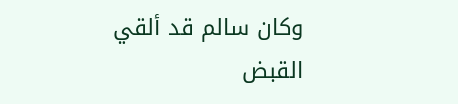وكان سالم قد ألقي القبض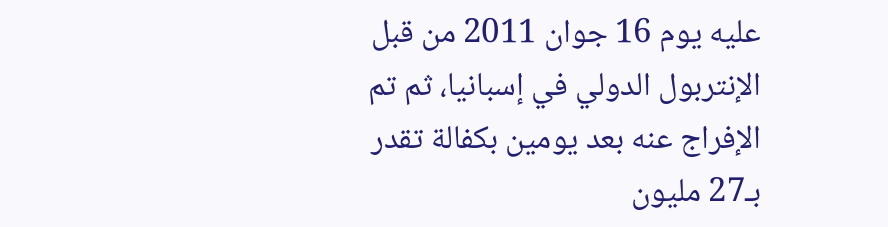عليه يوم 16 جوان 2011 من قبل الإنتربول الدولي في إسبانيا، ثم تم الإفراج عنه بعد يومين بكفالة تقدر بـ27 مليون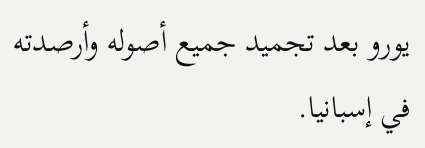يورو بعد تجميد جميع أصوله وأرصدته في إسبانيا.